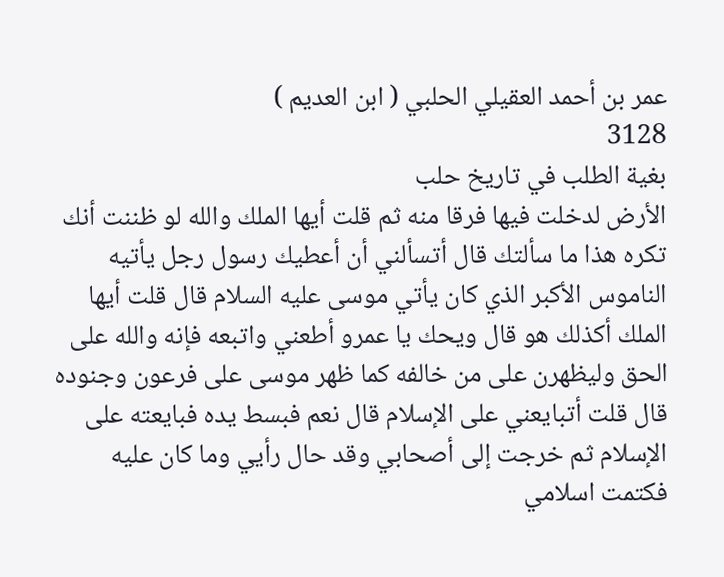عمر بن أحمد العقيلي الحلبي ( ابن العديم )
3128
بغية الطلب في تاريخ حلب
الأرض لدخلت فيها فرقا منه ثم قلت أيها الملك والله لو ظننت أنك تكره هذا ما سألتك قال أتسألني أن أعطيك رسول رجل يأتيه الناموس الأكبر الذي كان يأتي موسى عليه السلام قال قلت أيها الملك أكذلك هو قال ويحك يا عمرو أطعني واتبعه فإنه والله على الحق وليظهرن على من خالفه كما ظهر موسى على فرعون وجنوده قال قلت أتبايعني على الإسلام قال نعم فبسط يده فبايعته على الإسلام ثم خرجت إلى أصحابي وقد حال رأيي وما كان عليه فكتمت اسلامي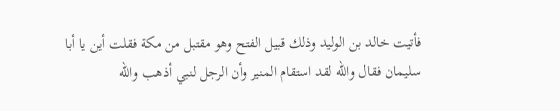فأتيت خالد بن الوليد وذلك قبيل الفتح وهو مقتبل من مكة فقلت أين يا أبا سليمان فقال والله لقد استقام المنير وأن الرجل لنبي أذهب والله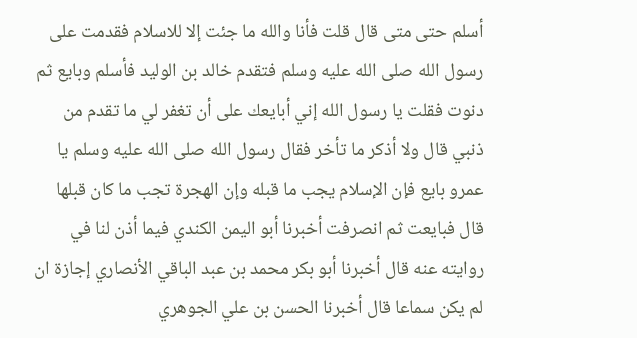أسلم حتى متى قال قلت فأنا والله ما جئت إلا للاسلام فقدمت على رسول الله صلى الله عليه وسلم فتقدم خالد بن الوليد فأسلم وبايع ثم دنوت فقلت يا رسول الله إني أبايعك على أن تغفر لي ما تقدم من ذنبي قال ولا أذكر ما تأخر فقال رسول الله صلى الله عليه وسلم يا عمرو بايع فإن الإسلام يجب ما قبله وإن الهجرة تجب ما كان قبلها قال فبايعت ثم انصرفت أخبرنا أبو اليمن الكندي فيما أذن لنا في روايته عنه قال أخبرنا أبو بكر محمد بن عبد الباقي الأنصاري إجازة ان لم يكن سماعا قال أخبرنا الحسن بن علي الجوهري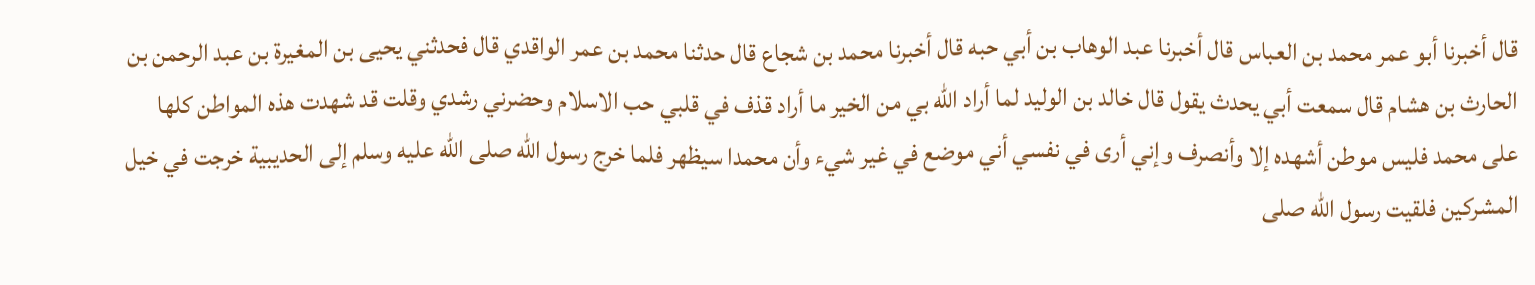قال أخبرنا أبو عمر محمد بن العباس قال أخبرنا عبد الوهاب بن أبي حبه قال أخبرنا محمد بن شجاع قال حدثنا محمد بن عمر الواقدي قال فحدثني يحيى بن المغيرة بن عبد الرحمن بن الحارث بن هشام قال سمعت أبي يحدث يقول قال خالد بن الوليد لما أراد الله بي من الخير ما أراد قذف في قلبي حب الاسلام وحضرني رشدي وقلت قد شهدت هذه المواطن كلها على محمد فليس موطن أشهده إلا وأنصرف وإني أرى في نفسي أني موضع في غير شيء وأن محمدا سيظهر فلما خرج رسول الله صلى الله عليه وسلم إلى الحديبية خرجت في خيل المشركين فلقيت رسول الله صلى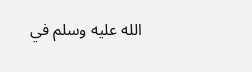الله عليه وسلم في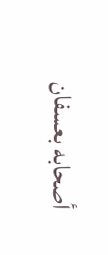أصحابه بعسفان